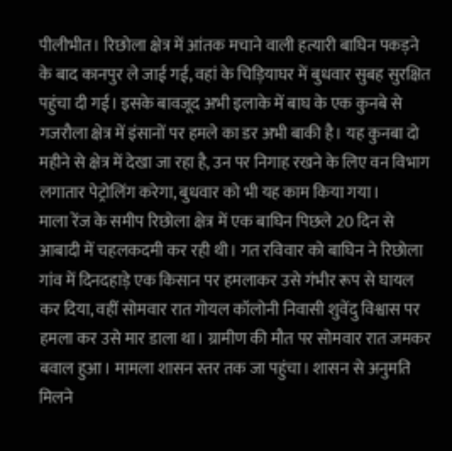पीलीभीत। रिछोला क्षेत्र में आंतक मचाने वाली हत्यारी बाघिन पकड़ने के बाद कानपुर ले जाई गई, वहां के चिड़ियाघर में बुधवार सुबह सुरक्षित पहुंचा दी गई। इसके बावजूद अभी इलाके में बाघ के एक कुनबे से गजरौला क्षेत्र में इंसानों पर हमले का डर अभी बाकी है। यह कुनबा दो महीने से क्षेत्र में देखा जा रहा है, उन पर निगाह रखने के लिए वन विभाग लगातार पेट्रोलिंग करेगा, बुधवार को भी यह काम किया गया।
माला रेंज के समीप रिछोला क्षेत्र में एक बाघिन पिछले 20 दिन से आबादी में चहलकदमी कर रही थी। गत रविवार को बाघिन ने रिछोला गांव में दिनदहाड़े एक किसान पर हमलाकर उसे गंभीर रूप से घायल कर दिया, वहीं सोमवार रात गोयल कॉलोनी निवासी शुवेंदु विश्वास पर हमला कर उसे मार डाला था। ग्रामीण की मौत पर सोमवार रात जमकर बवाल हुआ। मामला शासन स्तर तक जा पहुंचा। शासन से अनुमति मिलने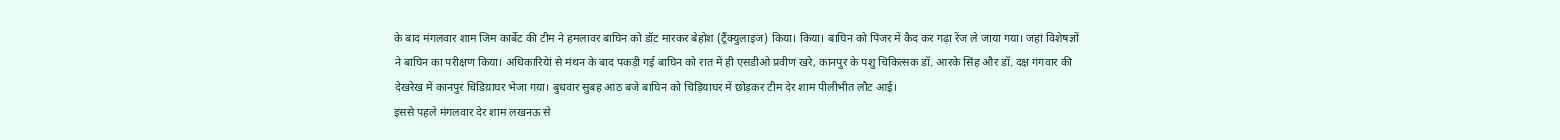के बाद मंगलवार शाम जिम कार्बेट की टीम ने हमलावर बाघिन को डॉट मारकर बेहोश (ट्रैंक्युलाइज) किया। किया। बाघिन को पिंजर में कैद कर गढ़ा रेंज ले जाया गया। जहां विशेषज्ञों ने बाघिन का परीक्षण किया। अधिकारियेां से मंथन के बाद पकड़ी गई बाघिन को रात में ही एसडीओ प्रवीण खरे, कानपुर के पशु चिकित्सक डॉ. आरके सिंह और डॉ. दक्ष गंगवार की देखरेख में कानपुर चिडिय़ाघर भेजा गया। बुधवार सुबह आठ बजे बाघिन को चिड़ियाघर में छोड़कर टीम देर शाम पीलीभीत लौट आई।
इससे पहले मंगलवार देर शाम लखनऊ से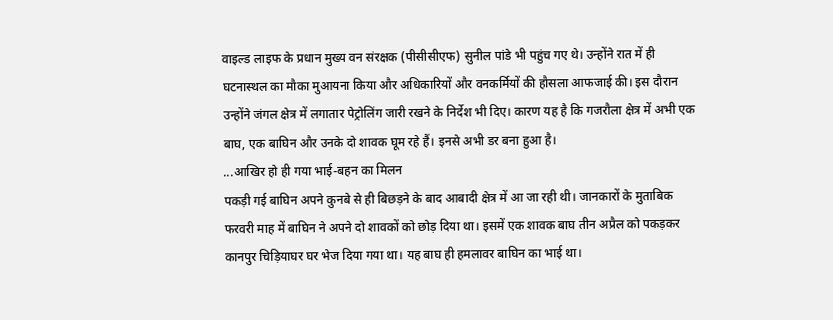वाइल्ड लाइफ के प्रधान मुख्य वन संरक्षक (पीसीसीएफ) सुनील पांडे भी पहुंच गए थे। उन्होंने रात में ही घटनास्थल का मौका मुआयना किया और अधिकारियों और वनकर्मियों की हौसला आफजाई की। इस दौरान उन्होंने जंगल क्षेत्र में लगातार पेट्रोलिंग जारी रखने के निर्देश भी दिए। कारण यह है कि गजरौला क्षेत्र में अभी एक बाघ, एक बाघिन और उनके दो शावक घूम रहे हैं। इनसे अभी डर बना हुआ है।
...आखिर हो ही गया भाई-बहन का मिलन
पकड़ी गई बाघिन अपने कुनबे से ही बिछड़ने के बाद आबादी क्षेत्र में आ जा रही थी। जानकारों के मुताबिक फरवरी माह में बाघिन ने अपने दो शावकों को छोड़ दिया था। इसमें एक शावक बाघ तीन अप्रैल को पकड़कर कानपुर चिड़ियाघर घर भेज दिया गया था। यह बाघ ही हमलावर बाघिन का भाई था।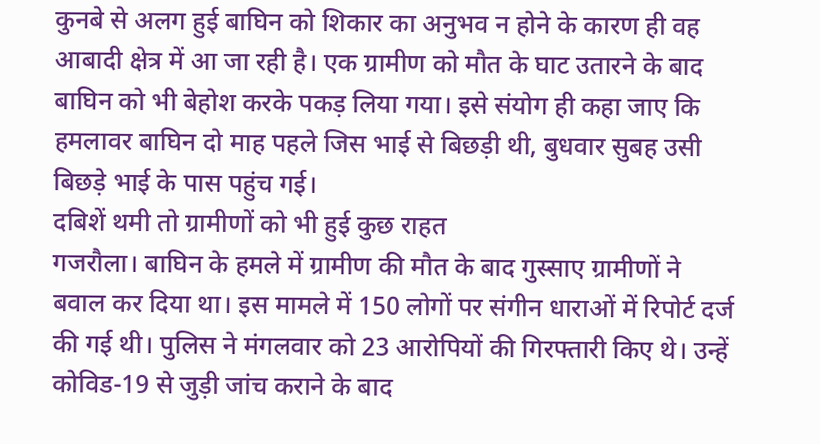कुनबे से अलग हुई बाघिन को शिकार का अनुभव न होने के कारण ही वह आबादी क्षेत्र में आ जा रही है। एक ग्रामीण को मौत के घाट उतारने के बाद बाघिन को भी बेहोश करके पकड़ लिया गया। इसे संयोग ही कहा जाए कि हमलावर बाघिन दो माह पहले जिस भाई से बिछड़ी थी, बुधवार सुबह उसी बिछड़े भाई के पास पहुंच गई।
दबिशें थमी तो ग्रामीणों को भी हुई कुछ राहत
गजरौला। बाघिन के हमले में ग्रामीण की मौत के बाद गुस्साए ग्रामीणों ने बवाल कर दिया था। इस मामले में 150 लोगों पर संगीन धाराओं में रिपोर्ट दर्ज की गई थी। पुलिस ने मंगलवार को 23 आरोपियों की गिरफ्तारी किए थे। उन्हें कोविड-19 से जुड़ी जांच कराने के बाद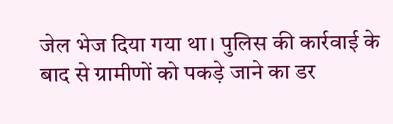जेल भेज दिया गया था। पुलिस की कार्रवाई के बाद से ग्रामीणों को पकड़े जाने का डर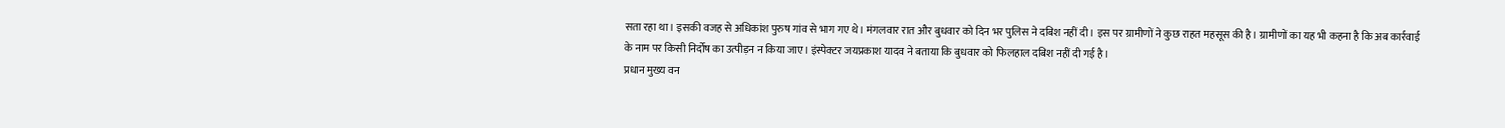सता रहा था। इसकी वजह से अधिकांश पुरुष गांव से भाग गए थे। मंगलवार रात और बुधवार को दिन भर पुलिस ने दबिश नहीं दी। इस पर ग्रामीणों ने कुछ राहत महसूस की है। ग्रामीणों का यह भी कहना है कि अब कार्रवाई के नाम पर किसी निर्दोष का उत्पीड़न न किया जाए। इंस्पेक्टर जयप्रकाश यादव ने बताया कि बुधवार को फिलहाल दबिश नहीं दी गई है।
प्रधान मुख्य वन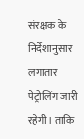संरक्षक के निर्देशानुसार लगातार पेट्रोलिंग जारी रहेगी। ताकि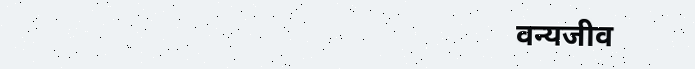वन्यजीव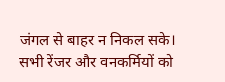जंगल से बाहर न निकल सके। सभी रेंजर और वनकर्मियों को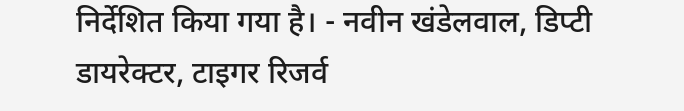निर्देशित किया गया है। - नवीन खंडेलवाल, डिप्टी डायरेक्टर, टाइगर रिजर्व